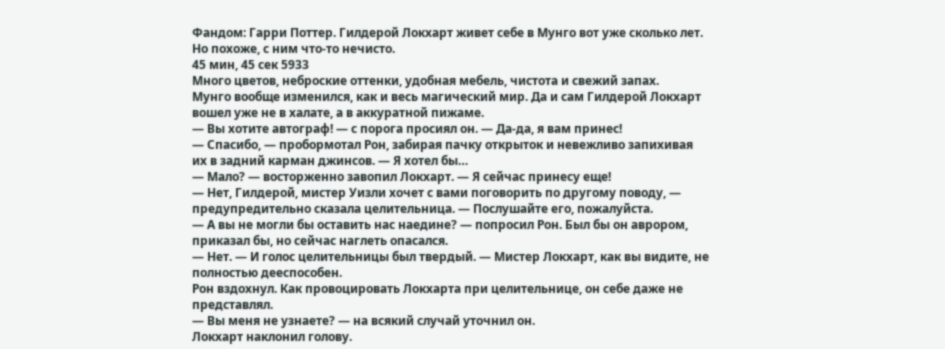Фандом: Гарри Поттер. Гилдерой Локхарт живет себе в Мунго вот уже сколько лет. Но похоже, с ним что-то нечисто.
45 мин, 45 сек 5933
Много цветов, неброские оттенки, удобная мебель, чистота и свежий запах.
Мунго вообще изменился, как и весь магический мир. Да и сам Гилдерой Локхарт вошел уже не в халате, а в аккуратной пижаме.
— Вы хотите автограф! — с порога просиял он. — Да-да, я вам принес!
— Спасибо, — пробормотал Рон, забирая пачку открыток и невежливо запихивая их в задний карман джинсов. — Я хотел бы…
— Мало? — восторженно завопил Локхарт. — Я сейчас принесу еще!
— Нет, Гилдерой, мистер Уизли хочет с вами поговорить по другому поводу, — предупредительно сказала целительница. — Послушайте его, пожалуйста.
— А вы не могли бы оставить нас наедине? — попросил Рон. Был бы он аврором, приказал бы, но сейчас наглеть опасался.
— Нет. — И голос целительницы был твердый. — Мистер Локхарт, как вы видите, не полностью дееспособен.
Рон вздохнул. Как провоцировать Локхарта при целительнице, он себе даже не представлял.
— Вы меня не узнаете? — на всякий случай уточнил он.
Локхарт наклонил голову.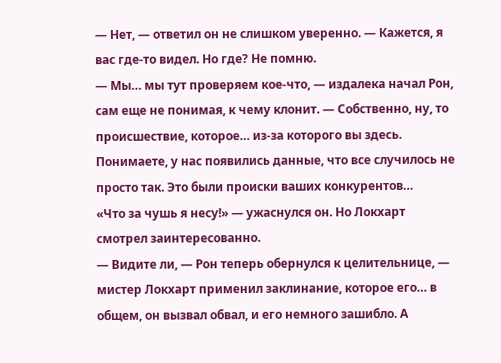— Нет, — ответил он не слишком уверенно. — Кажется, я вас где-то видел. Но где? Не помню.
— Мы… мы тут проверяем кое-что, — издалека начал Рон, сам еще не понимая, к чему клонит. — Собственно, ну, то происшествие, которое… из-за которого вы здесь. Понимаете, у нас появились данные, что все случилось не просто так. Это были происки ваших конкурентов…
«Что за чушь я несу!» — ужаснулся он. Но Локхарт смотрел заинтересованно.
— Видите ли, — Рон теперь обернулся к целительнице, — мистер Локхарт применил заклинание, которое его… в общем, он вызвал обвал, и его немного зашибло. А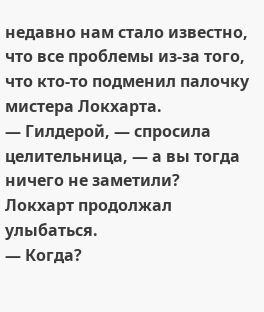недавно нам стало известно, что все проблемы из-за того, что кто-то подменил палочку мистера Локхарта.
— Гилдерой, — спросила целительница, — а вы тогда ничего не заметили?
Локхарт продолжал улыбаться.
— Когда?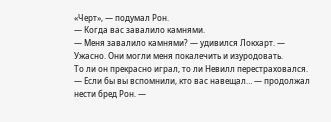«Черт», — подумал Рон.
— Когда вас завалило камнями.
— Меня завалило камнями? — удивился Локхарт. — Ужасно. Они могли меня покалечить и изуродовать.
То ли он прекрасно играл, то ли Невилл перестраховался.
— Если бы вы вспомнили, кто вас навещал… — продолжал нести бред Рон. —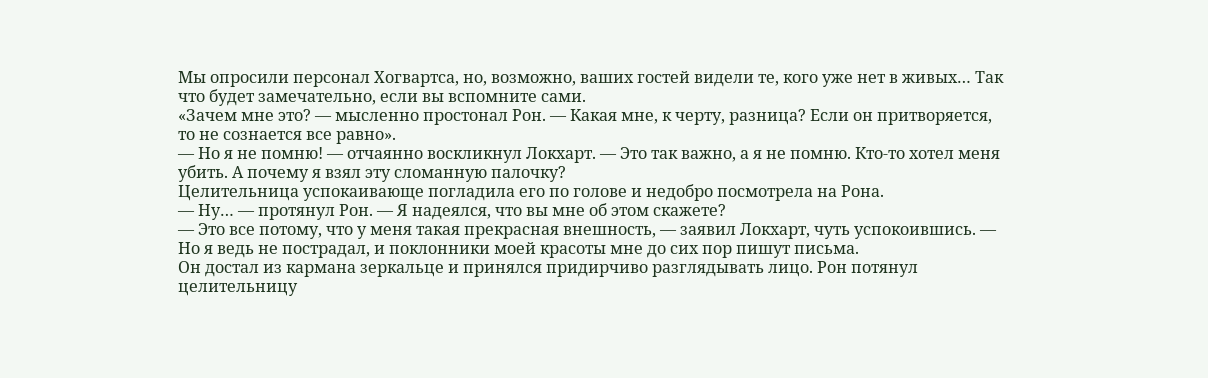Мы опросили персонал Хогвартса, но, возможно, ваших гостей видели те, кого уже нет в живых… Так что будет замечательно, если вы вспомните сами.
«Зачем мне это? — мысленно простонал Рон. — Какая мне, к черту, разница? Если он притворяется, то не сознается все равно».
— Но я не помню! — отчаянно воскликнул Локхарт. — Это так важно, а я не помню. Кто-то хотел меня убить. А почему я взял эту сломанную палочку?
Целительница успокаивающе погладила его по голове и недобро посмотрела на Рона.
— Ну… — протянул Рон. — Я надеялся, что вы мне об этом скажете?
— Это все потому, что у меня такая прекрасная внешность, — заявил Локхарт, чуть успокоившись. — Но я ведь не пострадал, и поклонники моей красоты мне до сих пор пишут письма.
Он достал из кармана зеркальце и принялся придирчиво разглядывать лицо. Рон потянул целительницу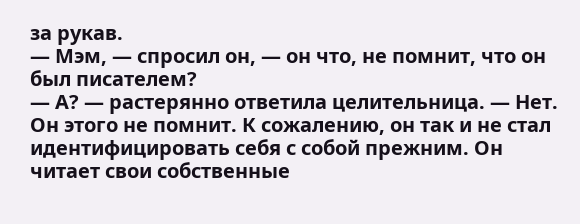за рукав.
— Мэм, — спросил он, — он что, не помнит, что он был писателем?
— А? — растерянно ответила целительница. — Нет. Он этого не помнит. К сожалению, он так и не стал идентифицировать себя с собой прежним. Он читает свои собственные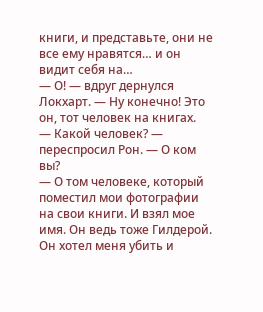книги, и представьте, они не все ему нравятся… и он видит себя на…
— О! — вдруг дернулся Локхарт. — Ну конечно! Это он, тот человек на книгах.
— Какой человек? — переспросил Рон. — О ком вы?
— О том человеке, который поместил мои фотографии на свои книги. И взял мое имя. Он ведь тоже Гилдерой. Он хотел меня убить и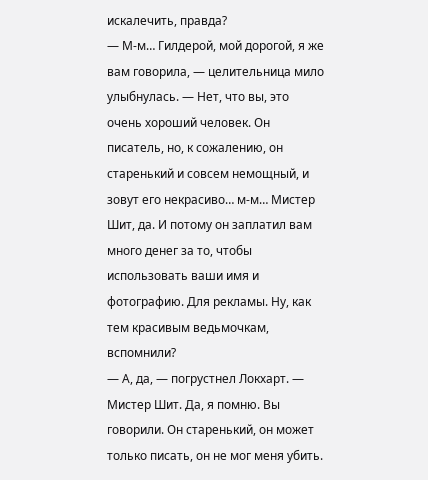искалечить, правда?
— М-м… Гилдерой, мой дорогой, я же вам говорила, — целительница мило улыбнулась. — Нет, что вы, это очень хороший человек. Он писатель, но, к сожалению, он старенький и совсем немощный, и зовут его некрасиво… м-м… Мистер Шит, да. И потому он заплатил вам много денег за то, чтобы использовать ваши имя и фотографию. Для рекламы. Ну, как тем красивым ведьмочкам, вспомнили?
— А, да, — погрустнел Локхарт. — Мистер Шит. Да, я помню. Вы говорили. Он старенький, он может только писать, он не мог меня убить.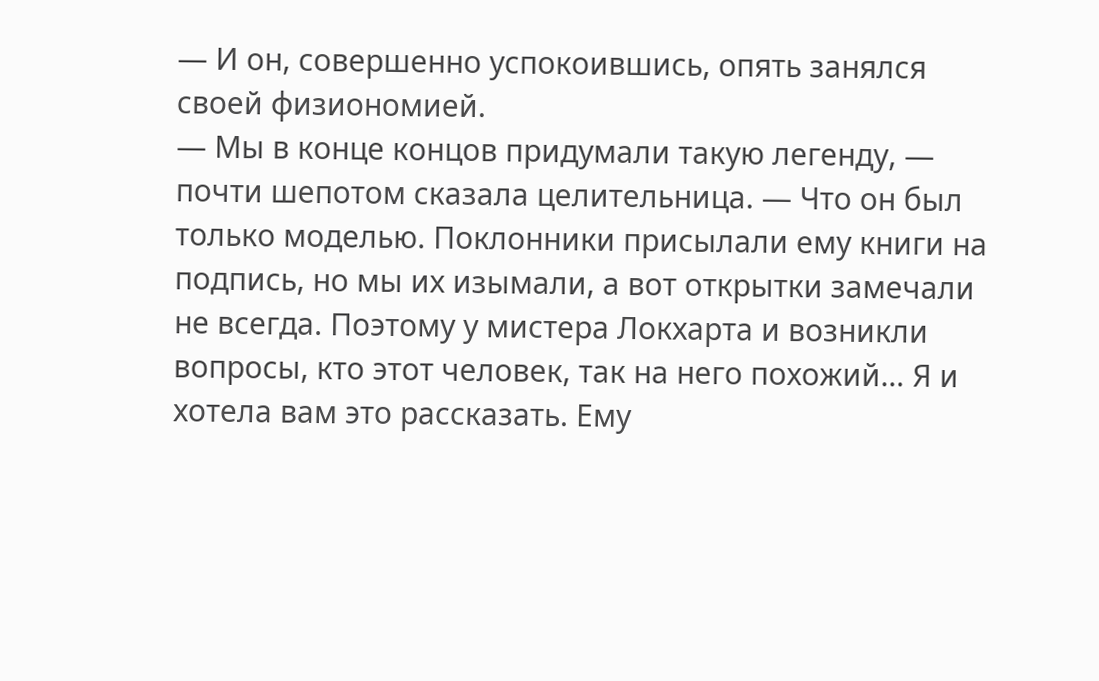— И он, совершенно успокоившись, опять занялся своей физиономией.
— Мы в конце концов придумали такую легенду, — почти шепотом сказала целительница. — Что он был только моделью. Поклонники присылали ему книги на подпись, но мы их изымали, а вот открытки замечали не всегда. Поэтому у мистера Локхарта и возникли вопросы, кто этот человек, так на него похожий… Я и хотела вам это рассказать. Ему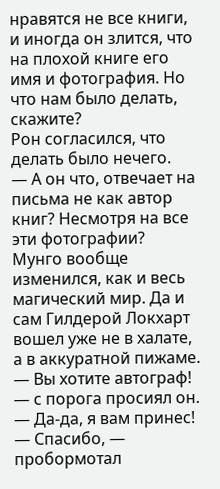нравятся не все книги, и иногда он злится, что на плохой книге его имя и фотография. Но что нам было делать, скажите?
Рон согласился, что делать было нечего.
— А он что, отвечает на письма не как автор книг? Несмотря на все эти фотографии?
Мунго вообще изменился, как и весь магический мир. Да и сам Гилдерой Локхарт вошел уже не в халате, а в аккуратной пижаме.
— Вы хотите автограф! — с порога просиял он. — Да-да, я вам принес!
— Спасибо, — пробормотал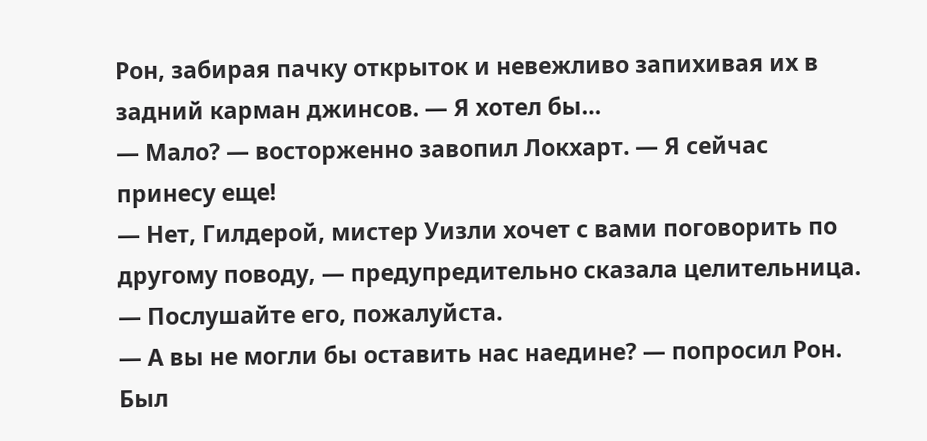Рон, забирая пачку открыток и невежливо запихивая их в задний карман джинсов. — Я хотел бы…
— Мало? — восторженно завопил Локхарт. — Я сейчас принесу еще!
— Нет, Гилдерой, мистер Уизли хочет с вами поговорить по другому поводу, — предупредительно сказала целительница. — Послушайте его, пожалуйста.
— А вы не могли бы оставить нас наедине? — попросил Рон. Был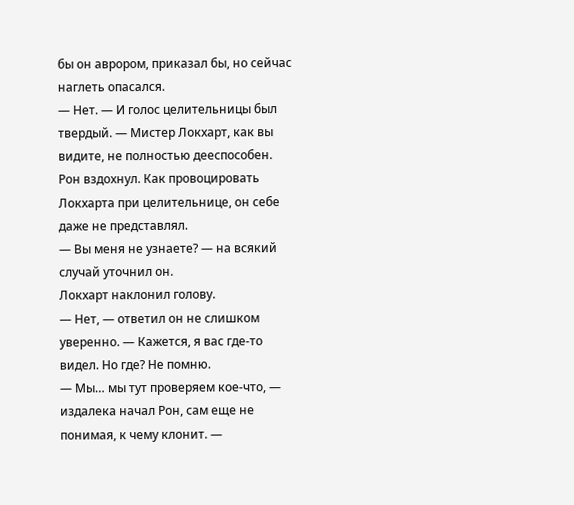бы он аврором, приказал бы, но сейчас наглеть опасался.
— Нет. — И голос целительницы был твердый. — Мистер Локхарт, как вы видите, не полностью дееспособен.
Рон вздохнул. Как провоцировать Локхарта при целительнице, он себе даже не представлял.
— Вы меня не узнаете? — на всякий случай уточнил он.
Локхарт наклонил голову.
— Нет, — ответил он не слишком уверенно. — Кажется, я вас где-то видел. Но где? Не помню.
— Мы… мы тут проверяем кое-что, — издалека начал Рон, сам еще не понимая, к чему клонит. —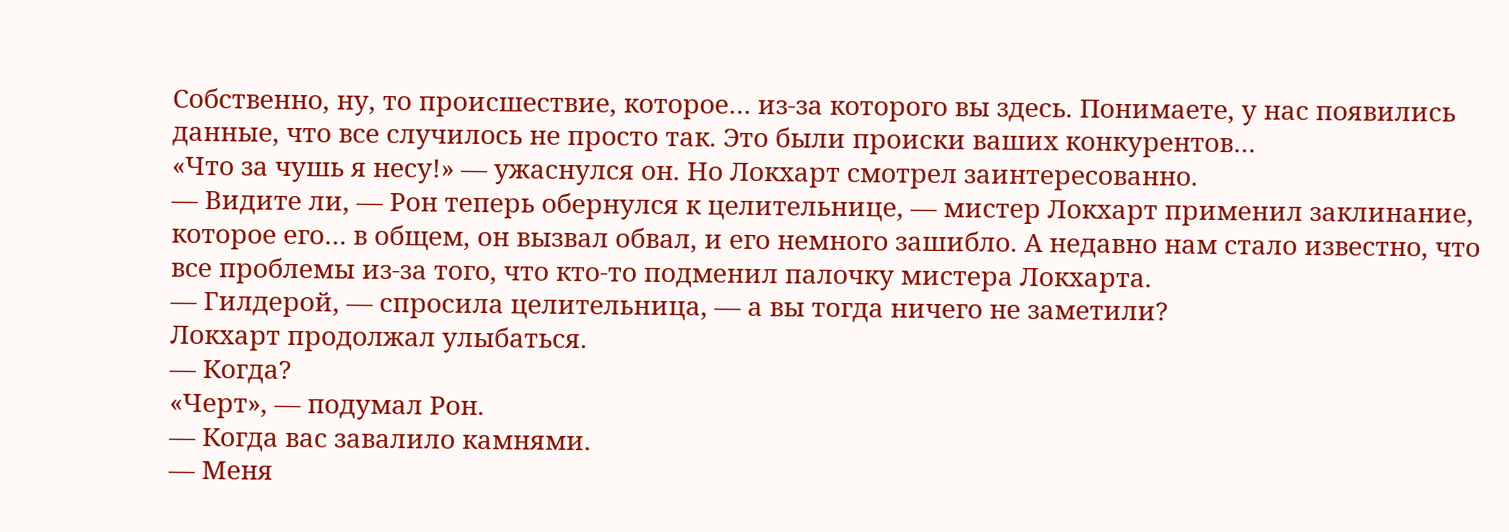Собственно, ну, то происшествие, которое… из-за которого вы здесь. Понимаете, у нас появились данные, что все случилось не просто так. Это были происки ваших конкурентов…
«Что за чушь я несу!» — ужаснулся он. Но Локхарт смотрел заинтересованно.
— Видите ли, — Рон теперь обернулся к целительнице, — мистер Локхарт применил заклинание, которое его… в общем, он вызвал обвал, и его немного зашибло. А недавно нам стало известно, что все проблемы из-за того, что кто-то подменил палочку мистера Локхарта.
— Гилдерой, — спросила целительница, — а вы тогда ничего не заметили?
Локхарт продолжал улыбаться.
— Когда?
«Черт», — подумал Рон.
— Когда вас завалило камнями.
— Меня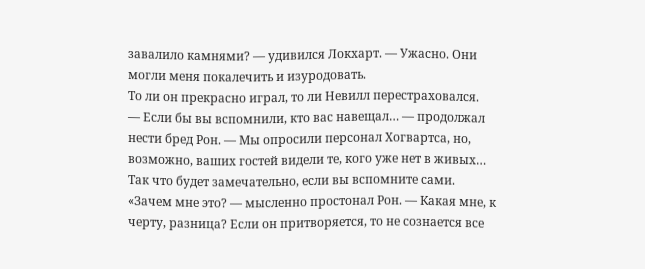завалило камнями? — удивился Локхарт. — Ужасно. Они могли меня покалечить и изуродовать.
То ли он прекрасно играл, то ли Невилл перестраховался.
— Если бы вы вспомнили, кто вас навещал… — продолжал нести бред Рон. — Мы опросили персонал Хогвартса, но, возможно, ваших гостей видели те, кого уже нет в живых… Так что будет замечательно, если вы вспомните сами.
«Зачем мне это? — мысленно простонал Рон. — Какая мне, к черту, разница? Если он притворяется, то не сознается все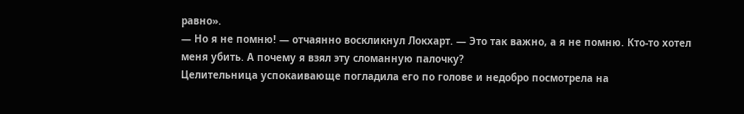равно».
— Но я не помню! — отчаянно воскликнул Локхарт. — Это так важно, а я не помню. Кто-то хотел меня убить. А почему я взял эту сломанную палочку?
Целительница успокаивающе погладила его по голове и недобро посмотрела на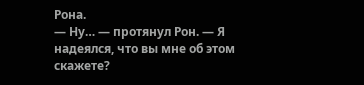Рона.
— Ну… — протянул Рон. — Я надеялся, что вы мне об этом скажете?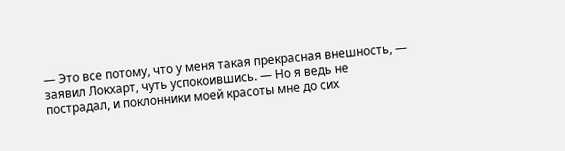— Это все потому, что у меня такая прекрасная внешность, — заявил Локхарт, чуть успокоившись. — Но я ведь не пострадал, и поклонники моей красоты мне до сих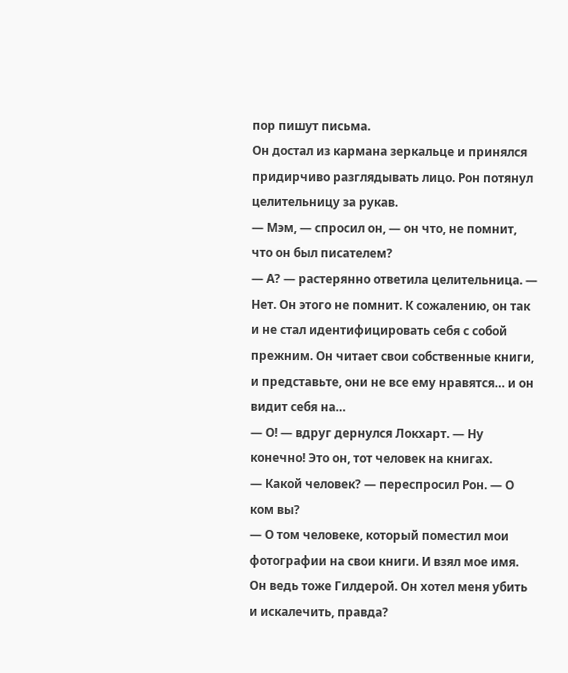пор пишут письма.
Он достал из кармана зеркальце и принялся придирчиво разглядывать лицо. Рон потянул целительницу за рукав.
— Мэм, — спросил он, — он что, не помнит, что он был писателем?
— А? — растерянно ответила целительница. — Нет. Он этого не помнит. К сожалению, он так и не стал идентифицировать себя с собой прежним. Он читает свои собственные книги, и представьте, они не все ему нравятся… и он видит себя на…
— О! — вдруг дернулся Локхарт. — Ну конечно! Это он, тот человек на книгах.
— Какой человек? — переспросил Рон. — О ком вы?
— О том человеке, который поместил мои фотографии на свои книги. И взял мое имя. Он ведь тоже Гилдерой. Он хотел меня убить и искалечить, правда?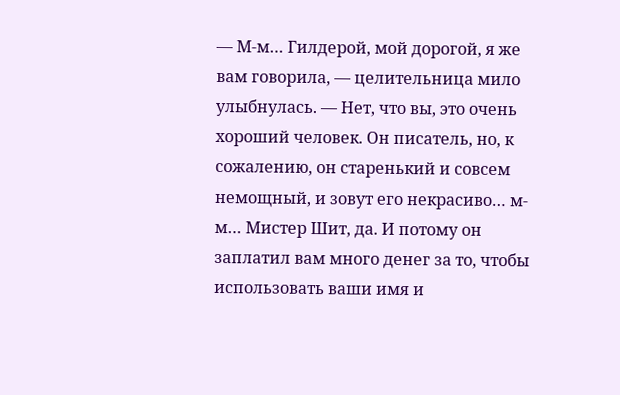— М-м… Гилдерой, мой дорогой, я же вам говорила, — целительница мило улыбнулась. — Нет, что вы, это очень хороший человек. Он писатель, но, к сожалению, он старенький и совсем немощный, и зовут его некрасиво… м-м… Мистер Шит, да. И потому он заплатил вам много денег за то, чтобы использовать ваши имя и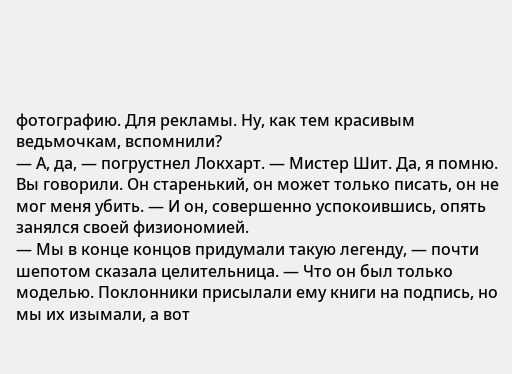фотографию. Для рекламы. Ну, как тем красивым ведьмочкам, вспомнили?
— А, да, — погрустнел Локхарт. — Мистер Шит. Да, я помню. Вы говорили. Он старенький, он может только писать, он не мог меня убить. — И он, совершенно успокоившись, опять занялся своей физиономией.
— Мы в конце концов придумали такую легенду, — почти шепотом сказала целительница. — Что он был только моделью. Поклонники присылали ему книги на подпись, но мы их изымали, а вот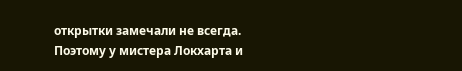открытки замечали не всегда. Поэтому у мистера Локхарта и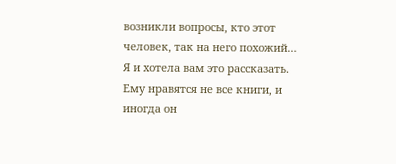возникли вопросы, кто этот человек, так на него похожий… Я и хотела вам это рассказать. Ему нравятся не все книги, и иногда он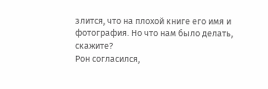злится, что на плохой книге его имя и фотография. Но что нам было делать, скажите?
Рон согласился,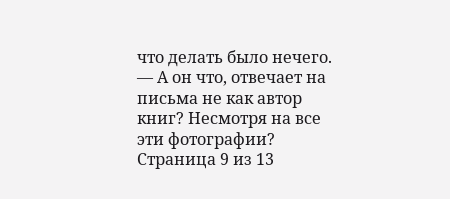что делать было нечего.
— А он что, отвечает на письма не как автор книг? Несмотря на все эти фотографии?
Страница 9 из 13